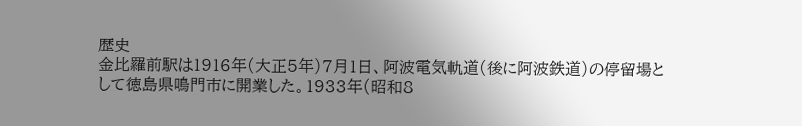歴史
金比羅前駅は1916年(大正5年)7月1日、阿波電気軌道(後に阿波鉄道)の停留場として徳島県鳴門市に開業した。1933年(昭和8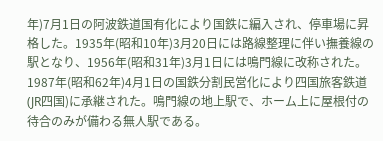年)7月1日の阿波鉄道国有化により国鉄に編入され、停車場に昇格した。1935年(昭和10年)3月20日には路線整理に伴い撫養線の駅となり、1956年(昭和31年)3月1日には鳴門線に改称された。1987年(昭和62年)4月1日の国鉄分割民営化により四国旅客鉄道(JR四国)に承継された。鳴門線の地上駅で、ホーム上に屋根付の待合のみが備わる無人駅である。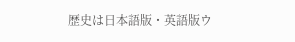歴史は日本語版・英語版ウ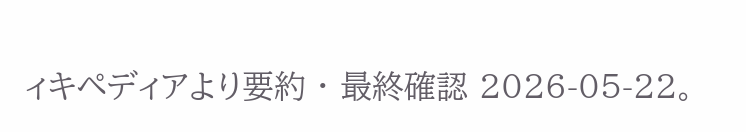ィキペディアより要約 · 最終確認 2026-05-22。